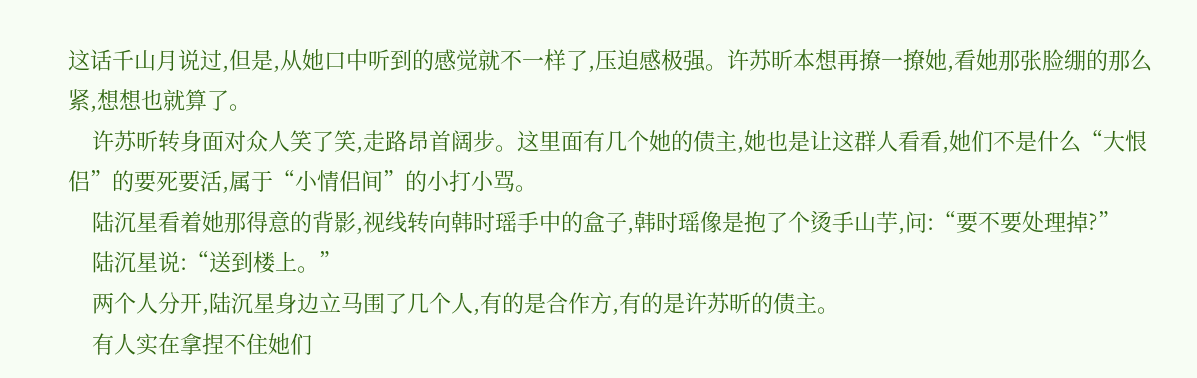这话千山月说过,但是,从她口中听到的感觉就不一样了,压迫感极强。许苏昕本想再撩一撩她,看她那张脸绷的那么紧,想想也就算了。
    许苏昕转身面对众人笑了笑,走路昂首阔步。这里面有几个她的债主,她也是让这群人看看,她们不是什么“大恨侣”的要死要活,属于“小情侣间”的小打小骂。
    陆沉星看着她那得意的背影,视线转向韩时瑶手中的盒子,韩时瑶像是抱了个烫手山芋,问:“要不要处理掉?”
    陆沉星说:“送到楼上。”
    两个人分开,陆沉星身边立马围了几个人,有的是合作方,有的是许苏昕的债主。
    有人实在拿捏不住她们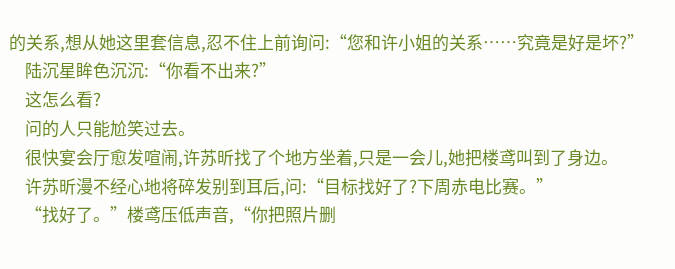的关系,想从她这里套信息,忍不住上前询问:“您和许小姐的关系……究竟是好是坏?”
    陆沉星眸色沉沉:“你看不出来?”
    这怎么看?
    问的人只能尬笑过去。
    很快宴会厅愈发喧闹,许苏昕找了个地方坐着,只是一会儿,她把楼鸢叫到了身边。
    许苏昕漫不经心地将碎发别到耳后,问:“目标找好了?下周赤电比赛。”
    “找好了。”楼鸢压低声音,“你把照片删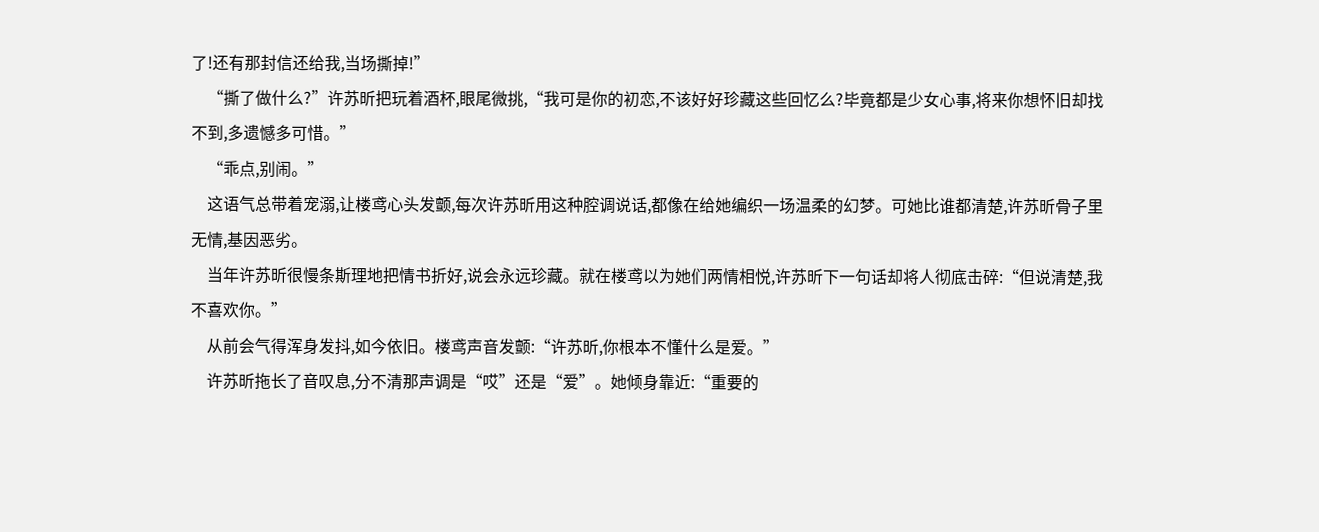了!还有那封信还给我,当场撕掉!”
    “撕了做什么?”许苏昕把玩着酒杯,眼尾微挑,“我可是你的初恋,不该好好珍藏这些回忆么?毕竟都是少女心事,将来你想怀旧却找不到,多遗憾多可惜。”
    “乖点,别闹。”
    这语气总带着宠溺,让楼鸢心头发颤,每次许苏昕用这种腔调说话,都像在给她编织一场温柔的幻梦。可她比谁都清楚,许苏昕骨子里无情,基因恶劣。
    当年许苏昕很慢条斯理地把情书折好,说会永远珍藏。就在楼鸢以为她们两情相悦,许苏昕下一句话却将人彻底击碎:“但说清楚,我不喜欢你。”
    从前会气得浑身发抖,如今依旧。楼鸢声音发颤:“许苏昕,你根本不懂什么是爱。”
    许苏昕拖长了音叹息,分不清那声调是“哎”还是“爱”。她倾身靠近:“重要的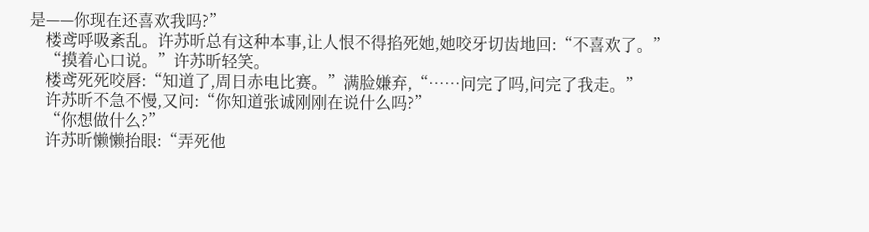是——你现在还喜欢我吗?”
    楼鸢呼吸紊乱。许苏昕总有这种本事,让人恨不得掐死她,她咬牙切齿地回:“不喜欢了。”
    “摸着心口说。”许苏昕轻笑。
    楼鸢死死咬唇:“知道了,周日赤电比赛。”满脸嫌弃,“……问完了吗,问完了我走。”
    许苏昕不急不慢,又问:“你知道张诚刚刚在说什么吗?”
    “你想做什么?”
    许苏昕懒懒抬眼:“弄死他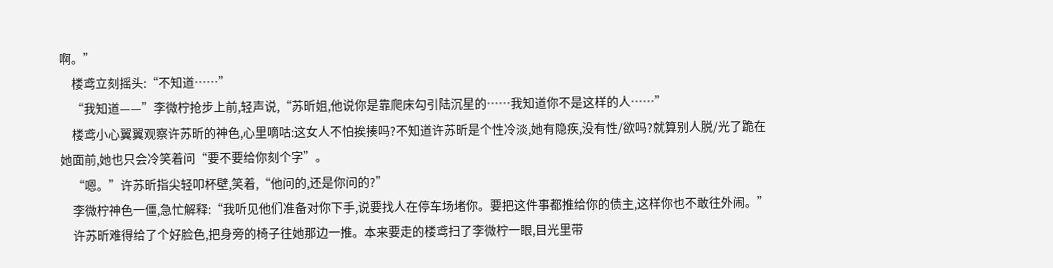啊。”
    楼鸢立刻摇头:“不知道……”
    “我知道——”李微柠抢步上前,轻声说,“苏昕姐,他说你是靠爬床勾引陆沉星的……我知道你不是这样的人……”
    楼鸢小心翼翼观察许苏昕的神色,心里嘀咕:这女人不怕挨揍吗?不知道许苏昕是个性冷淡,她有隐疾,没有性/欲吗?就算别人脱/光了跪在她面前,她也只会冷笑着问“要不要给你刻个字”。
    “嗯。”许苏昕指尖轻叩杯壁,笑着,“他问的,还是你问的?”
    李微柠神色一僵,急忙解释:“我听见他们准备对你下手,说要找人在停车场堵你。要把这件事都推给你的债主,这样你也不敢往外闹。”
    许苏昕难得给了个好脸色,把身旁的椅子往她那边一推。本来要走的楼鸢扫了李微柠一眼,目光里带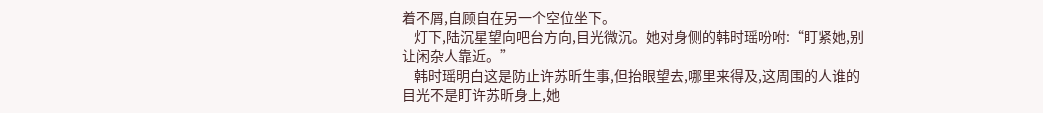着不屑,自顾自在另一个空位坐下。
    灯下,陆沉星望向吧台方向,目光微沉。她对身侧的韩时瑶吩咐:“盯紧她,别让闲杂人靠近。”
    韩时瑶明白这是防止许苏昕生事,但抬眼望去,哪里来得及,这周围的人谁的目光不是盯许苏昕身上,她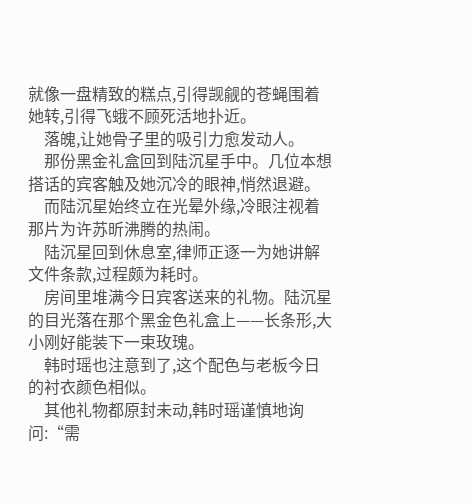就像一盘精致的糕点,引得觊觎的苍蝇围着她转,引得飞蛾不顾死活地扑近。
    落魄,让她骨子里的吸引力愈发动人。
    那份黑金礼盒回到陆沉星手中。几位本想搭话的宾客触及她沉冷的眼神,悄然退避。
    而陆沉星始终立在光晕外缘,冷眼注视着那片为许苏昕沸腾的热闹。
    陆沉星回到休息室,律师正逐一为她讲解文件条款,过程颇为耗时。
    房间里堆满今日宾客送来的礼物。陆沉星的目光落在那个黑金色礼盒上——长条形,大小刚好能装下一束玫瑰。
    韩时瑶也注意到了,这个配色与老板今日的衬衣颜色相似。
    其他礼物都原封未动,韩时瑶谨慎地询问:“需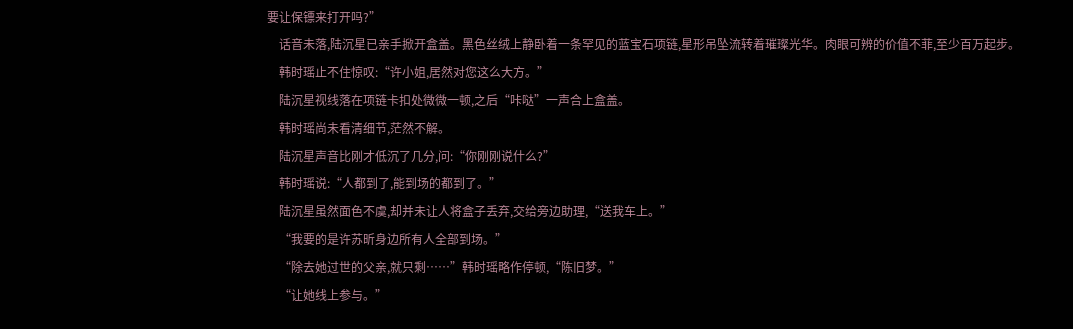要让保镖来打开吗?”
    话音未落,陆沉星已亲手掀开盒盖。黑色丝绒上静卧着一条罕见的蓝宝石项链,星形吊坠流转着璀璨光华。肉眼可辨的价值不菲,至少百万起步。
    韩时瑶止不住惊叹:“许小姐,居然对您这么大方。”
    陆沉星视线落在项链卡扣处微微一顿,之后“咔哒”一声合上盒盖。
    韩时瑶尚未看清细节,茫然不解。
    陆沉星声音比刚才低沉了几分,问:“你刚刚说什么?”
    韩时瑶说:“人都到了,能到场的都到了。”
    陆沉星虽然面色不虞,却并未让人将盒子丢弃,交给旁边助理,“送我车上。”
    “我要的是许苏昕身边所有人全部到场。”
    “除去她过世的父亲,就只剩……”韩时瑶略作停顿,“陈旧梦。”
    “让她线上参与。”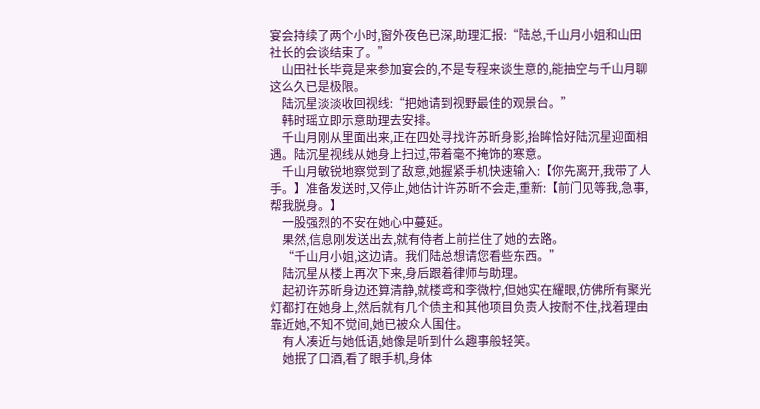宴会持续了两个小时,窗外夜色已深,助理汇报:“陆总,千山月小姐和山田社长的会谈结束了。”
    山田社长毕竟是来参加宴会的,不是专程来谈生意的,能抽空与千山月聊这么久已是极限。
    陆沉星淡淡收回视线:“把她请到视野最佳的观景台。”
    韩时瑶立即示意助理去安排。
    千山月刚从里面出来,正在四处寻找许苏昕身影,抬眸恰好陆沉星迎面相遇。陆沉星视线从她身上扫过,带着毫不掩饰的寒意。
    千山月敏锐地察觉到了敌意,她握紧手机快速输入:【你先离开,我带了人手。】准备发送时,又停止,她估计许苏昕不会走,重新:【前门见等我,急事,帮我脱身。】
    一股强烈的不安在她心中蔓延。
    果然,信息刚发送出去,就有侍者上前拦住了她的去路。
    “千山月小姐,这边请。我们陆总想请您看些东西。”
    陆沉星从楼上再次下来,身后跟着律师与助理。
    起初许苏昕身边还算清静,就楼鸢和李微柠,但她实在耀眼,仿佛所有聚光灯都打在她身上,然后就有几个债主和其他项目负责人按耐不住,找着理由靠近她,不知不觉间,她已被众人围住。
    有人凑近与她低语,她像是听到什么趣事般轻笑。
    她抿了口酒,看了眼手机,身体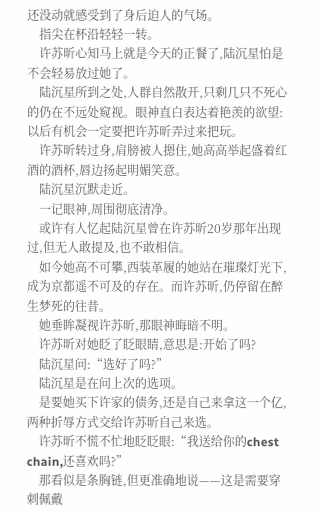还没动就感受到了身后迫人的气场。
    指尖在杯沿轻轻一转。
    许苏昕心知马上就是今天的正餐了,陆沉星怕是不会轻易放过她了。
    陆沉星所到之处,人群自然散开,只剩几只不死心的仍在不远处窥视。眼神直白表达着艳羡的欲望:以后有机会一定要把许苏昕弄过来把玩。
    许苏昕转过身,肩膀被人摁住,她高高举起盛着红酒的酒杯,唇边扬起明媚笑意。
    陆沉星沉默走近。
    一记眼神,周围彻底清净。
    或许有人忆起陆沉星曾在许苏昕20岁那年出现过,但无人敢提及,也不敢相信。
    如今她高不可攀,西装革履的她站在璀璨灯光下,成为京都遥不可及的存在。而许苏昕,仍停留在醉生梦死的往昔。
    她垂眸凝视许苏昕,那眼神晦暗不明。
    许苏昕对她眨了眨眼睛,意思是:开始了吗?
    陆沉星问:“选好了吗?”
    陆沉星是在问上次的选项。
    是要她买下许家的债务,还是自己来拿这一个亿,两种折辱方式交给许苏昕自己来选。
    许苏昕不慌不忙地眨眨眼:“我送给你的chest chain,还喜欢吗?”
    那看似是条胸链,但更准确地说——这是需要穿刺佩戴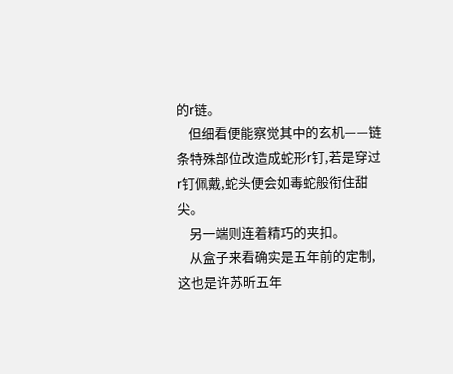的r链。
    但细看便能察觉其中的玄机——链条特殊部位改造成蛇形r钉,若是穿过r钉佩戴,蛇头便会如毒蛇般衔住甜尖。
    另一端则连着精巧的夹扣。
    从盒子来看确实是五年前的定制,这也是许苏昕五年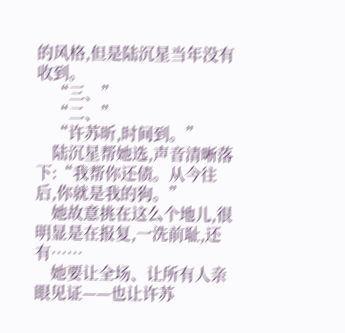的风格,但是陆沉星当年没有收到。
    “三、”
    “二、”
    “许苏昕,时间到。”
    陆沉星帮她选,声音清晰落下:“我帮你还债。从今往后,你就是我的狗。”
    她故意挑在这么个地儿,很明显是在报复,一洗前耻,还有……
    她要让全场、让所有人亲眼见证——也让许苏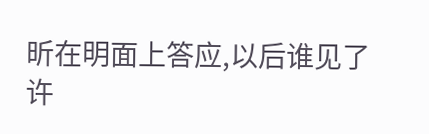昕在明面上答应,以后谁见了许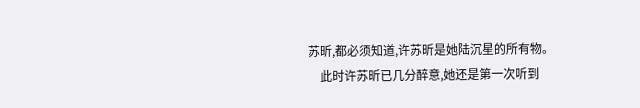苏昕,都必须知道,许苏昕是她陆沉星的所有物。
    此时许苏昕已几分醉意,她还是第一次听到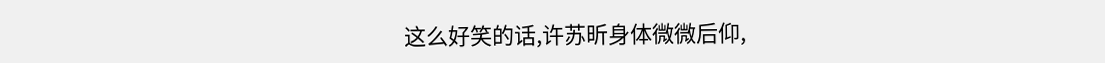这么好笑的话,许苏昕身体微微后仰,